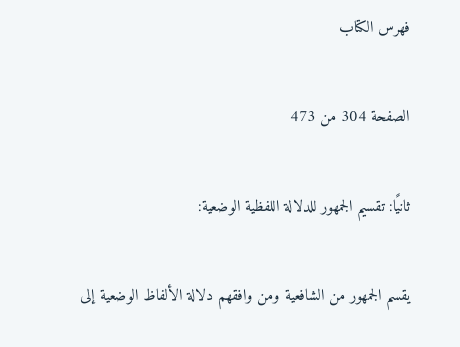فهرس الكتاب

الصفحة 304 من 473

ثانيًا: تقسيم الجمهور للدلالة اللفظية الوضعية:

يقسم الجمهور من الشافعية ومن وافقهم دلالة الألفاظ الوضعية إلى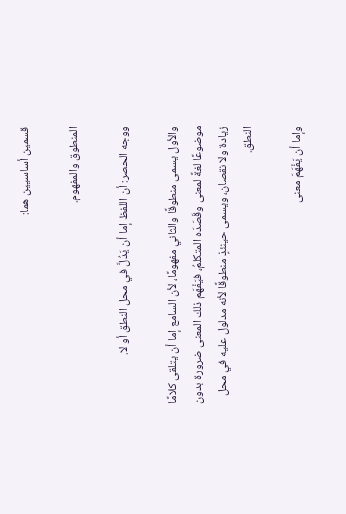قسمين أساسيين هما:

المنطوق والمفهوم.

ووجه الحصر: أن اللفظ إما أن يَدُلَّ في محل النطق أو لا.

والأول يسمى منطوقًا والثاني مفهومًا، لأن السامع إما أن يتلقى كلامًا موضوعًا لغةً لمعنى وقَصَدَه المتكلمُ، فيَفْهَم ذلك المعنى ضرورة بدون زيادة ولا نقصان، ويسمى حينئذٍ منطوقًا لأنه مدلول عليه في محل النطق.

وإما أن يَفْهَمَ معنى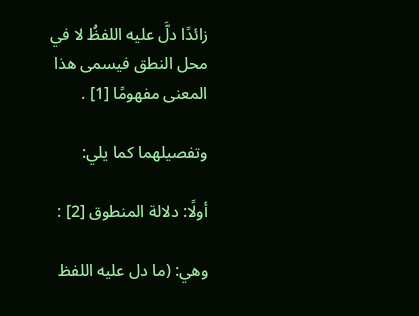زائدًا دلَّ عليه اللفظُ لا في محل النطق فيسمى هذا المعنى مفهومًا [1] .

وتفصيلهما كما يلي:

أولًا: دلالة المنطوق [2] :

وهي: (ما دل عليه اللفظ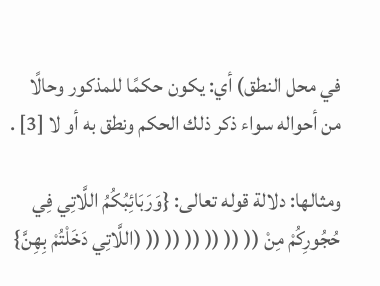في محل النطق) أي: يكون حكمًا للمذكور وحالًا من أحواله سواء ذكر ذلك الحكم ونطق به أو لا [3] .

ومثالها: دلالة قوله تعالى: {وَرَبَائِبُكُمُ اللَّاتِي فِي حُجُورِكُمْ مِنْ (( (( (( (( (( (( (اللَّاتِي دَخَلْتُمْ بِهِنَّ}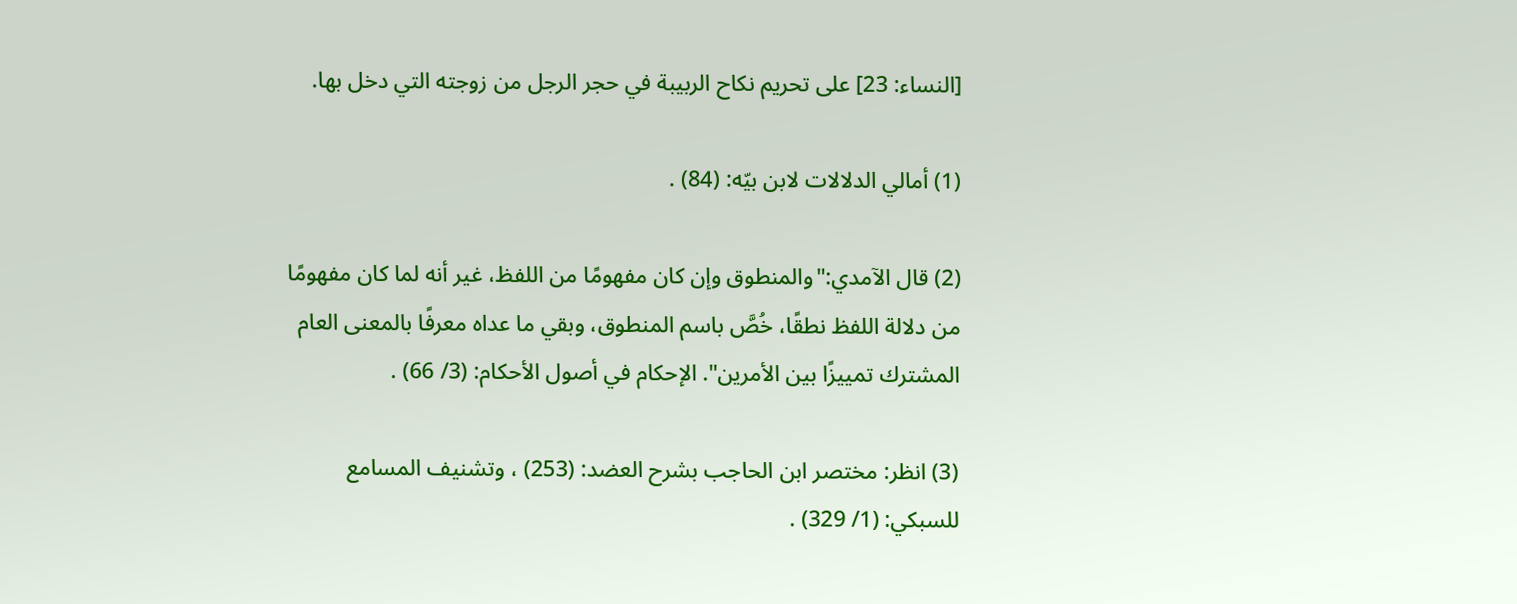[النساء: 23] على تحريم نكاح الربيبة في حجر الرجل من زوجته التي دخل بها.

(1) أمالي الدلالات لابن بيّه: (84) .

(2) قال الآمدي:"والمنطوق وإن كان مفهومًا من اللفظ، غير أنه لما كان مفهومًا من دلالة اللفظ نطقًا، خُصَّ باسم المنطوق، وبقي ما عداه معرفًا بالمعنى العام المشترك تمييزًا بين الأمرين". الإحكام في أصول الأحكام: (3/ 66) .

(3) انظر: مختصر ابن الحاجب بشرح العضد: (253) ، وتشنيف المسامع للسبكي: (1/ 329) .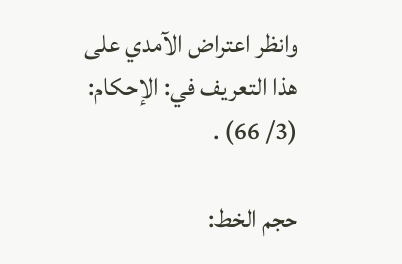وانظر اعتراض الآمدي على هذا التعريف في: الإحكام: (3/ 66) .

حجم الخط: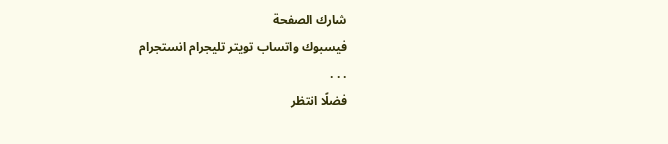شارك الصفحة
فيسبوك واتساب تويتر تليجرام انستجرام
. . .
فضلًا انتظر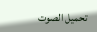تحميل الصوت